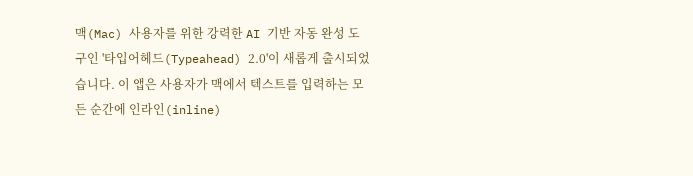맥(Mac) 사용자를 위한 강력한 AI 기반 자동 완성 도구인 '타입어헤드(Typeahead) 2.0'이 새롭게 출시되었습니다. 이 앱은 사용자가 맥에서 텍스트를 입력하는 모든 순간에 인라인(inline)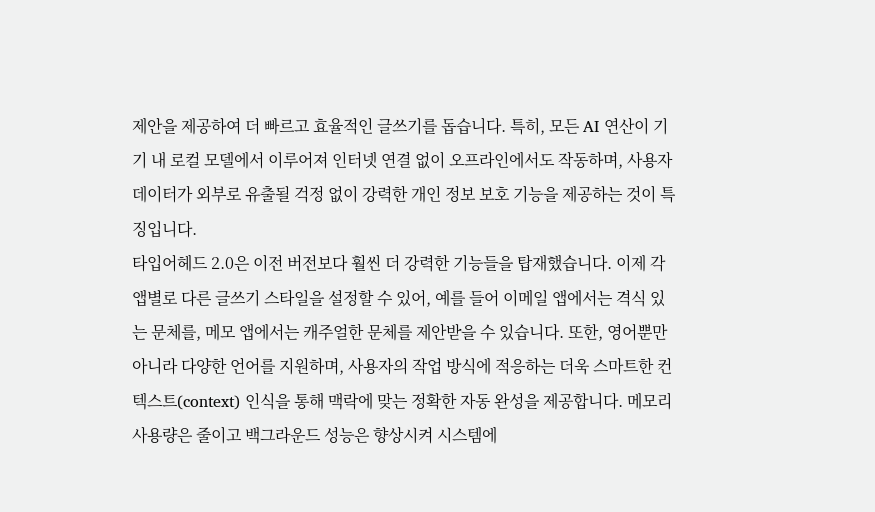제안을 제공하여 더 빠르고 효율적인 글쓰기를 돕습니다. 특히, 모든 AI 연산이 기기 내 로컬 모델에서 이루어져 인터넷 연결 없이 오프라인에서도 작동하며, 사용자 데이터가 외부로 유출될 걱정 없이 강력한 개인 정보 보호 기능을 제공하는 것이 특징입니다.
타입어헤드 2.0은 이전 버전보다 훨씬 더 강력한 기능들을 탑재했습니다. 이제 각 앱별로 다른 글쓰기 스타일을 설정할 수 있어, 예를 들어 이메일 앱에서는 격식 있는 문체를, 메모 앱에서는 캐주얼한 문체를 제안받을 수 있습니다. 또한, 영어뿐만 아니라 다양한 언어를 지원하며, 사용자의 작업 방식에 적응하는 더욱 스마트한 컨텍스트(context) 인식을 통해 맥락에 맞는 정확한 자동 완성을 제공합니다. 메모리 사용량은 줄이고 백그라운드 성능은 향상시켜 시스템에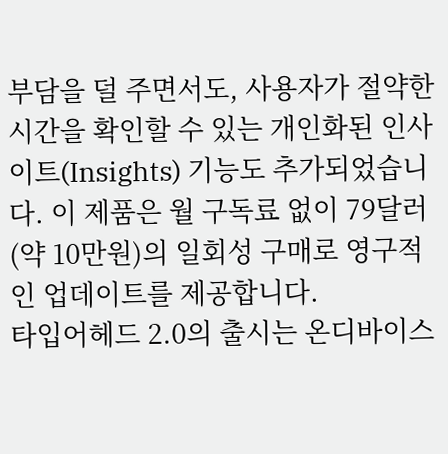부담을 덜 주면서도, 사용자가 절약한 시간을 확인할 수 있는 개인화된 인사이트(Insights) 기능도 추가되었습니다. 이 제품은 월 구독료 없이 79달러(약 10만원)의 일회성 구매로 영구적인 업데이트를 제공합니다.
타입어헤드 2.0의 출시는 온디바이스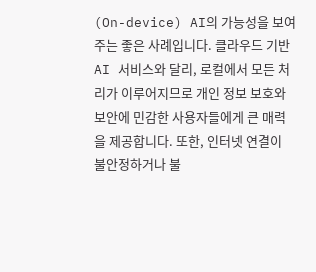(On-device) AI의 가능성을 보여주는 좋은 사례입니다. 클라우드 기반 AI 서비스와 달리, 로컬에서 모든 처리가 이루어지므로 개인 정보 보호와 보안에 민감한 사용자들에게 큰 매력을 제공합니다. 또한, 인터넷 연결이 불안정하거나 불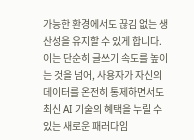가능한 환경에서도 끊김 없는 생산성을 유지할 수 있게 합니다. 이는 단순히 글쓰기 속도를 높이는 것을 넘어, 사용자가 자신의 데이터를 온전히 통제하면서도 최신 AI 기술의 혜택을 누릴 수 있는 새로운 패러다임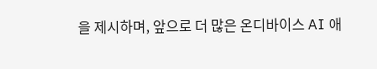을 제시하며, 앞으로 더 많은 온디바이스 AI 애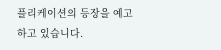플리케이션의 등장을 예고하고 있습니다.